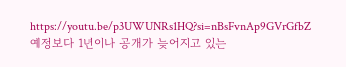https://youtu.be/p3UWUNRs1HQ?si=nBsFvnAp9GVrGfbZ
예정보다 1년이나 공개가 늦어지고 있는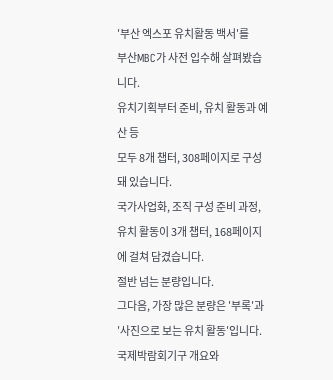′부산 엑스포 유치활동 백서′를
부산MBC가 사전 입수해 살펴봤습니다.
유치기획부터 준비, 유치 활동과 예산 등
모두 8개 챕터, 308페이지로 구성돼 있습니다.
국가사업화, 조직 구성 준비 과정,
유치 활동이 3개 챕터, 168페이지에 걸쳐 담겼습니다.
절반 넘는 분량입니다.
그다음, 가장 많은 분량은 ′부록′과
′사진으로 보는 유치 활동′입니다.
국제박람회기구 개요와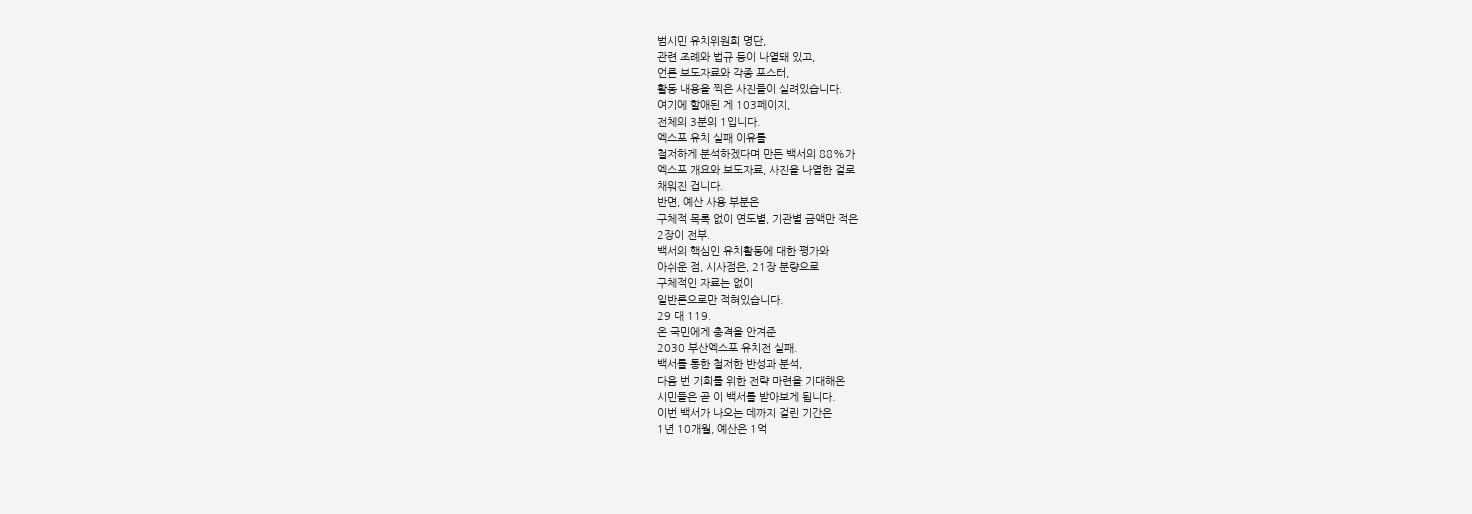범시민 유치위원회 명단,
관련 조례와 법규 등이 나열돼 있고,
언론 보도자료와 각종 포스터,
활동 내용을 찍은 사진들이 실려있습니다.
여기에 할애된 게 103페이지,
전체의 3분의 1입니다.
엑스포 유치 실패 이유를
철저하게 분석하겠다며 만든 백서의 88%가
엑스포 개요와 보도자료, 사진을 나열한 걸로
채워진 겁니다.
반면, 예산 사용 부분은
구체적 목록 없이 연도별, 기관별 금액만 적은
2장이 전부.
백서의 핵심인 유치활동에 대한 평가와
아쉬운 점, 시사점은, 21장 분량으로
구체적인 자료는 없이
일반론으로만 적혀있습니다.
29 대 119.
온 국민에게 충격을 안겨준
2030 부산엑스포 유치전 실패.
백서를 통한 철저한 반성과 분석,
다음 번 기회를 위한 전략 마련을 기대해온
시민들은 곧 이 백서를 받아보게 됩니다.
이번 백서가 나오는 데까지 걸린 기간은
1년 10개월, 예산은 1억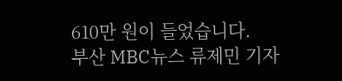610만 원이 들었습니다.
부산 MBC뉴스 류제민 기자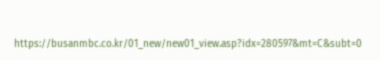https://busanmbc.co.kr/01_new/new01_view.asp?idx=280597&mt=C&subt=0